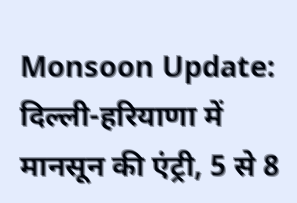Monsoon Update: दिल्ली-हरियाणा में मानसून की एंट्री, 5 से 8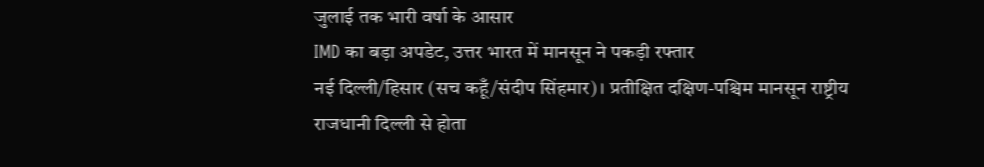जुलाई तक भारी वर्षा के आसार
IMD का बड़ा अपडेट, उत्तर भारत में मानसून ने पकड़ी रफ्तार
नई दिल्ली/हिसार (सच कहूँ/संदीप सिंहमार)। प्रतीक्षित दक्षिण-पश्चिम मानसून राष्ट्रीय राजधानी दिल्ली से होता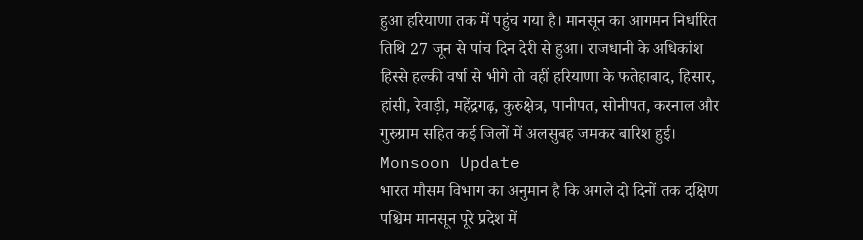हुआ हरियाणा तक में पहुंच गया है। मानसून का आगमन निर्धारित तिथि 27 जून से पांच दिन देरी से हुआ। राजधानी के अधिकांश हिस्से हल्की वर्षा से भीगे तो वहीं हरियाणा के फतेहाबाद, हिसार, हांसी, रेवाड़ी, महेंद्रगढ़, कुरुक्षेत्र, पानीपत, सोनीपत, करनाल और गुरुग्राम सहित कई जिलों में अलसुबह जमकर बारिश हुई। Monsoon Update
भारत मौसम विभाग का अनुमान है कि अगले दो दिनों तक दक्षिण पश्चिम मानसून पूरे प्रदेश में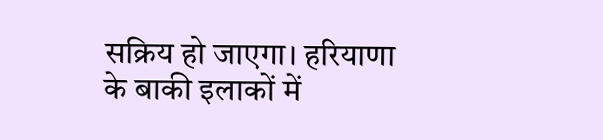सक्रिय हो जाएगा। हरियाणा के बाकी इलाकों में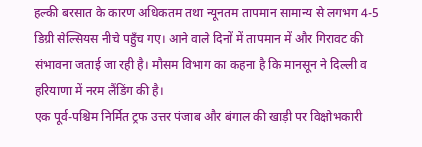हल्की बरसात के कारण अधिकतम तथा न्यूनतम तापमान सामान्य से लगभग 4-5 डिग्री सेल्सियस नीचे पहुँच गए। आने वाले दिनों में तापमान में और गिरावट की संभावना जताई जा रही है। मौसम विभाग का कहना है कि मानसून ने दिल्ली व हरियाणा में नरम लैंडिंग की है।
एक पूर्व-पश्चिम निर्मित ट्रफ उत्तर पंजाब और बंगाल की खाड़ी पर विक्षोभकारी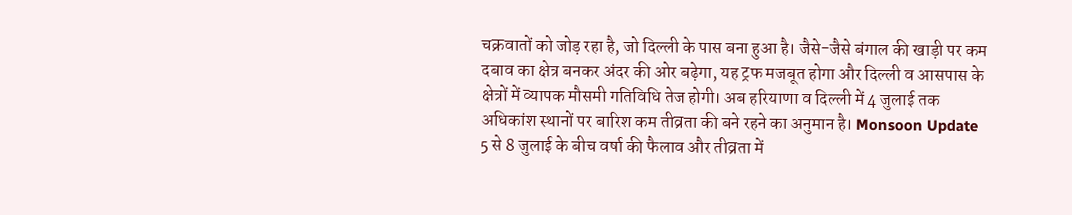चक्रवातों को जोड़ रहा है, जो दिल्ली के पास बना हुआ है। जैसे-जैसे बंगाल की खाड़ी पर कम दबाव का क्षेत्र बनकर अंदर की ओर बढ़ेगा, यह ट्रफ मजबूत होगा और दिल्ली व आसपास के क्षेत्रों में व्यापक मौसमी गतिविधि तेज होगी। अब हरियाणा व दिल्ली में 4 जुलाई तक अधिकांश स्थानों पर बारिश कम तीव्रता की बने रहने का अनुमान है। Monsoon Update
5 से 8 जुलाई के बीच वर्षा की फैलाव और तीव्रता में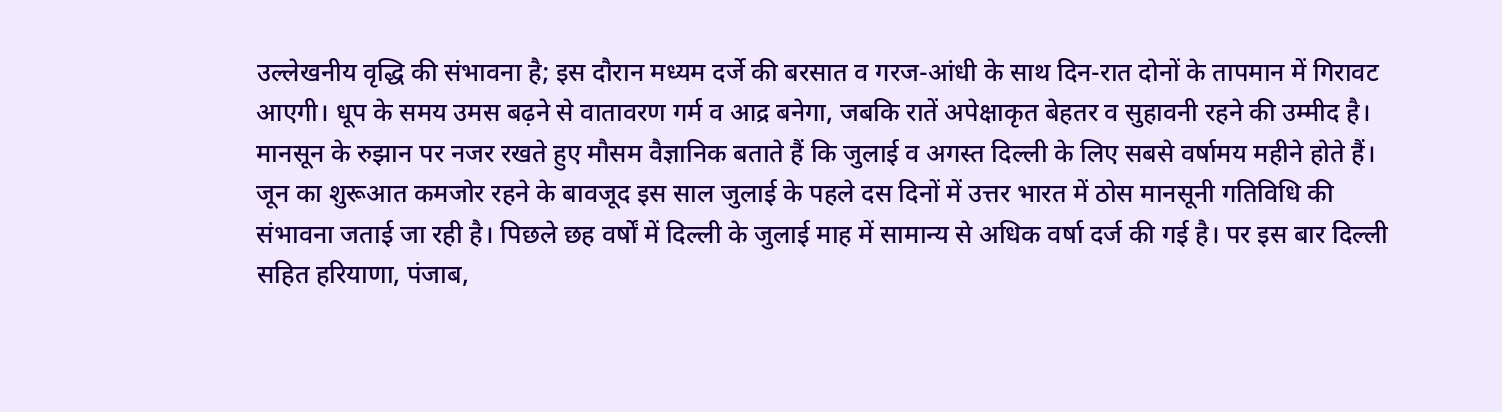उल्लेखनीय वृद्धि की संभावना है; इस दौरान मध्यम दर्जे की बरसात व गरज-आंधी के साथ दिन-रात दोनों के तापमान में गिरावट आएगी। धूप के समय उमस बढ़ने से वातावरण गर्म व आद्र बनेगा, जबकि रातें अपेक्षाकृत बेहतर व सुहावनी रहने की उम्मीद है। मानसून के रुझान पर नजर रखते हुए मौसम वैज्ञानिक बताते हैं कि जुलाई व अगस्त दिल्ली के लिए सबसे वर्षामय महीने होते हैं।
जून का शुरूआत कमजोर रहने के बावजूद इस साल जुलाई के पहले दस दिनों में उत्तर भारत में ठोस मानसूनी गतिविधि की संभावना जताई जा रही है। पिछले छह वर्षों में दिल्ली के जुलाई माह में सामान्य से अधिक वर्षा दर्ज की गई है। पर इस बार दिल्ली सहित हरियाणा, पंजाब,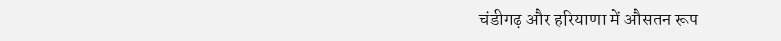चंडीगढ़ और हरियाणा में औसतन रूप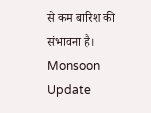से कम बारिश की संभावना है। Monsoon Update